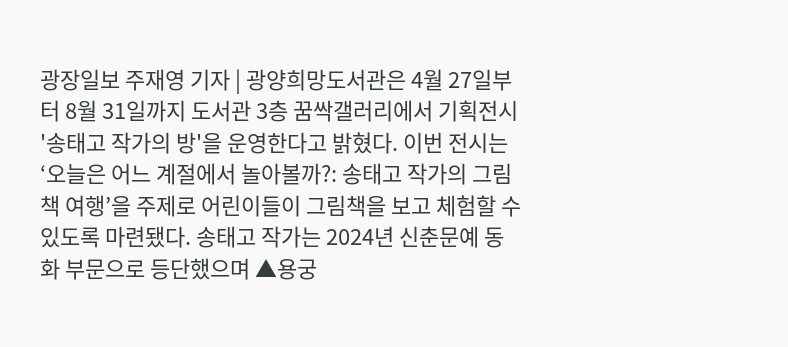광장일보 주재영 기자 | 광양희망도서관은 4월 27일부터 8월 31일까지 도서관 3층 꿈싹갤러리에서 기획전시 '송태고 작가의 방'을 운영한다고 밝혔다. 이번 전시는 ‘오늘은 어느 계절에서 놀아볼까?: 송태고 작가의 그림책 여행’을 주제로 어린이들이 그림책을 보고 체험할 수 있도록 마련됐다. 송태고 작가는 2024년 신춘문예 동화 부문으로 등단했으며 ▲용궁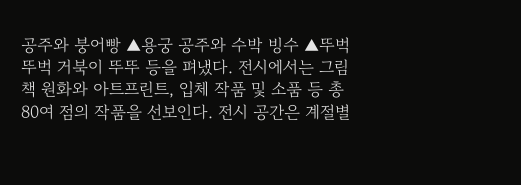공주와 붕어빵 ▲용궁 공주와 수박 빙수 ▲뚜벅뚜벅 거북이 뚜뚜 등을 펴냈다. 전시에서는 그림책 원화와 아트프린트, 입체 작품 및 소품 등 총 80여 점의 작품을 선보인다. 전시 공간은 계절별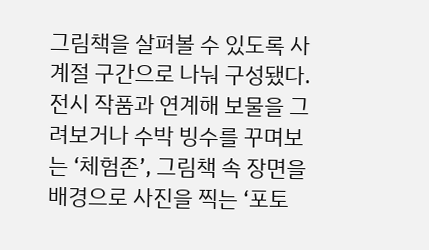그림책을 살펴볼 수 있도록 사계절 구간으로 나눠 구성됐다. 전시 작품과 연계해 보물을 그려보거나 수박 빙수를 꾸며보는 ‘체험존’, 그림책 속 장면을 배경으로 사진을 찍는 ‘포토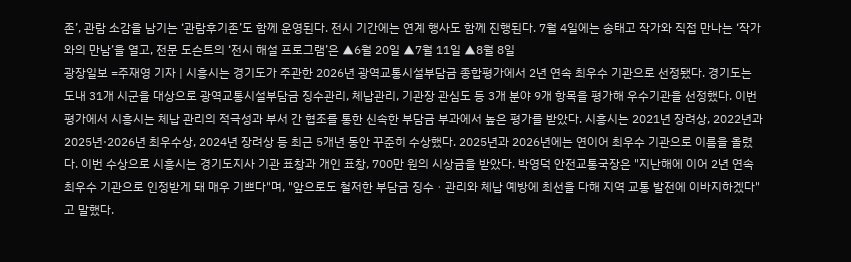존’, 관람 소감을 남기는 ‘관람후기존’도 함께 운영된다. 전시 기간에는 연계 행사도 함께 진행된다. 7월 4일에는 송태고 작가와 직접 만나는 ‘작가와의 만남’을 열고, 전문 도슨트의 ‘전시 해설 프로그램’은 ▲6월 20일 ▲7월 11일 ▲8월 8일
광장일보 =주재영 기자 | 시흥시는 경기도가 주관한 2026년 광역교통시설부담금 종합평가에서 2년 연속 최우수 기관으로 선정됐다. 경기도는 도내 31개 시군을 대상으로 광역교통시설부담금 징수관리, 체납관리, 기관장 관심도 등 3개 분야 9개 항목을 평가해 우수기관을 선정했다. 이번 평가에서 시흥시는 체납 관리의 적극성과 부서 간 협조를 통한 신속한 부담금 부과에서 높은 평가를 받았다. 시흥시는 2021년 장려상, 2022년과 2025년·2026년 최우수상, 2024년 장려상 등 최근 5개년 동안 꾸준히 수상했다. 2025년과 2026년에는 연이어 최우수 기관으로 이름을 올렸다. 이번 수상으로 시흥시는 경기도지사 기관 표창과 개인 표창, 700만 원의 시상금을 받았다. 박영덕 안전교통국장은 "지난해에 이어 2년 연속 최우수 기관으로 인정받게 돼 매우 기쁘다"며, "앞으로도 철저한 부담금 징수ㆍ관리와 체납 예방에 최선을 다해 지역 교통 발전에 이바지하겠다"고 말했다.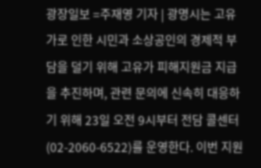광장일보 =주재영 기자 | 광명시는 고유가로 인한 시민과 소상공인의 경제적 부담을 덜기 위해 고유가 피해지원금 지급을 추진하며, 관련 문의에 신속히 대응하기 위해 23일 오전 9시부터 전담 콜센터(02-2060-6522)를 운영한다. 이번 지원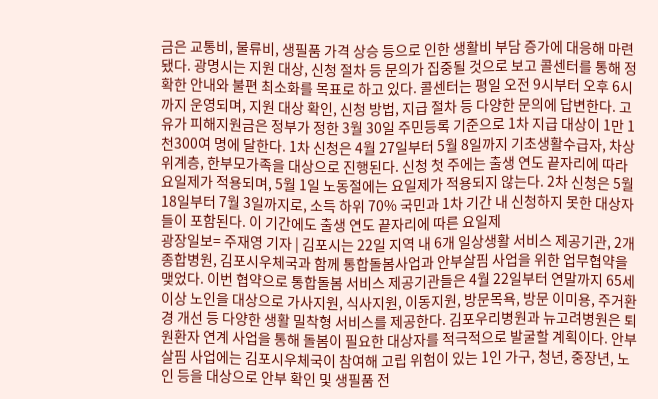금은 교통비, 물류비, 생필품 가격 상승 등으로 인한 생활비 부담 증가에 대응해 마련됐다. 광명시는 지원 대상, 신청 절차 등 문의가 집중될 것으로 보고 콜센터를 통해 정확한 안내와 불편 최소화를 목표로 하고 있다. 콜센터는 평일 오전 9시부터 오후 6시까지 운영되며, 지원 대상 확인, 신청 방법, 지급 절차 등 다양한 문의에 답변한다. 고유가 피해지원금은 정부가 정한 3월 30일 주민등록 기준으로 1차 지급 대상이 1만 1천300여 명에 달한다. 1차 신청은 4월 27일부터 5월 8일까지 기초생활수급자, 차상위계층, 한부모가족을 대상으로 진행된다. 신청 첫 주에는 출생 연도 끝자리에 따라 요일제가 적용되며, 5월 1일 노동절에는 요일제가 적용되지 않는다. 2차 신청은 5월 18일부터 7월 3일까지로, 소득 하위 70% 국민과 1차 기간 내 신청하지 못한 대상자들이 포함된다. 이 기간에도 출생 연도 끝자리에 따른 요일제
광장일보= 주재영 기자 | 김포시는 22일 지역 내 6개 일상생활 서비스 제공기관, 2개 종합병원, 김포시우체국과 함께 통합돌봄사업과 안부살핌 사업을 위한 업무협약을 맺었다. 이번 협약으로 통합돌봄 서비스 제공기관들은 4월 22일부터 연말까지 65세 이상 노인을 대상으로 가사지원, 식사지원, 이동지원, 방문목욕, 방문 이미용, 주거환경 개선 등 다양한 생활 밀착형 서비스를 제공한다. 김포우리병원과 뉴고려병원은 퇴원환자 연계 사업을 통해 돌봄이 필요한 대상자를 적극적으로 발굴할 계획이다. 안부살핌 사업에는 김포시우체국이 참여해 고립 위험이 있는 1인 가구, 청년, 중장년, 노인 등을 대상으로 안부 확인 및 생필품 전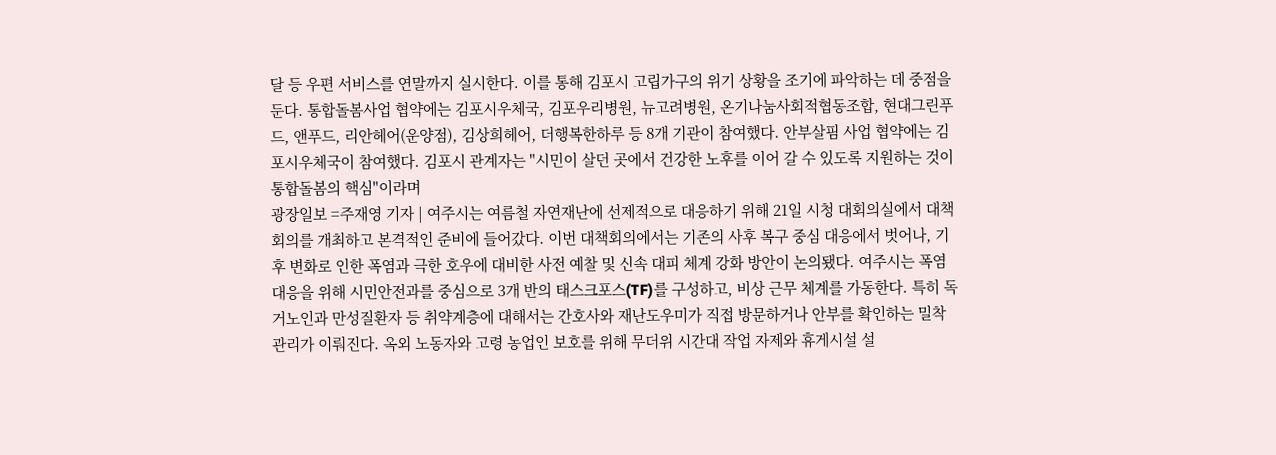달 등 우편 서비스를 연말까지 실시한다. 이를 통해 김포시 고립가구의 위기 상황을 조기에 파악하는 데 중점을 둔다. 통합돌봄사업 협약에는 김포시우체국, 김포우리병원, 뉴고려병원, 온기나눔사회적협동조합, 현대그린푸드, 앤푸드, 리안헤어(운양점), 김상희헤어, 더행복한하루 등 8개 기관이 참여했다. 안부살핌 사업 협약에는 김포시우체국이 참여했다. 김포시 관계자는 "시민이 살던 곳에서 건강한 노후를 이어 갈 수 있도록 지원하는 것이 통합돌봄의 핵심"이라며
광장일보 =주재영 기자 | 여주시는 여름철 자연재난에 선제적으로 대응하기 위해 21일 시청 대회의실에서 대책회의를 개최하고 본격적인 준비에 들어갔다. 이번 대책회의에서는 기존의 사후 복구 중심 대응에서 벗어나, 기후 변화로 인한 폭염과 극한 호우에 대비한 사전 예찰 및 신속 대피 체계 강화 방안이 논의됐다. 여주시는 폭염 대응을 위해 시민안전과를 중심으로 3개 반의 태스크포스(TF)를 구성하고, 비상 근무 체계를 가동한다. 특히 독거노인과 만성질환자 등 취약계층에 대해서는 간호사와 재난도우미가 직접 방문하거나 안부를 확인하는 밀착 관리가 이뤄진다. 옥외 노동자와 고령 농업인 보호를 위해 무더위 시간대 작업 자제와 휴게시설 설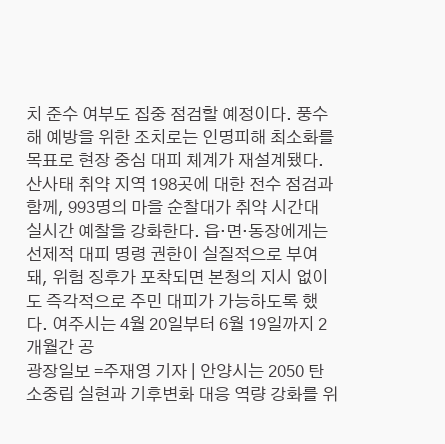치 준수 여부도 집중 점검할 예정이다. 풍수해 예방을 위한 조치로는 인명피해 최소화를 목표로 현장 중심 대피 체계가 재설계됐다. 산사태 취약 지역 198곳에 대한 전수 점검과 함께, 993명의 마을 순찰대가 취약 시간대 실시간 예찰을 강화한다. 읍·면·동장에게는 선제적 대피 명령 권한이 실질적으로 부여돼, 위험 징후가 포착되면 본청의 지시 없이도 즉각적으로 주민 대피가 가능하도록 했다. 여주시는 4월 20일부터 6월 19일까지 2개월간 공
광장일보 =주재영 기자 | 안양시는 2050 탄소중립 실현과 기후변화 대응 역량 강화를 위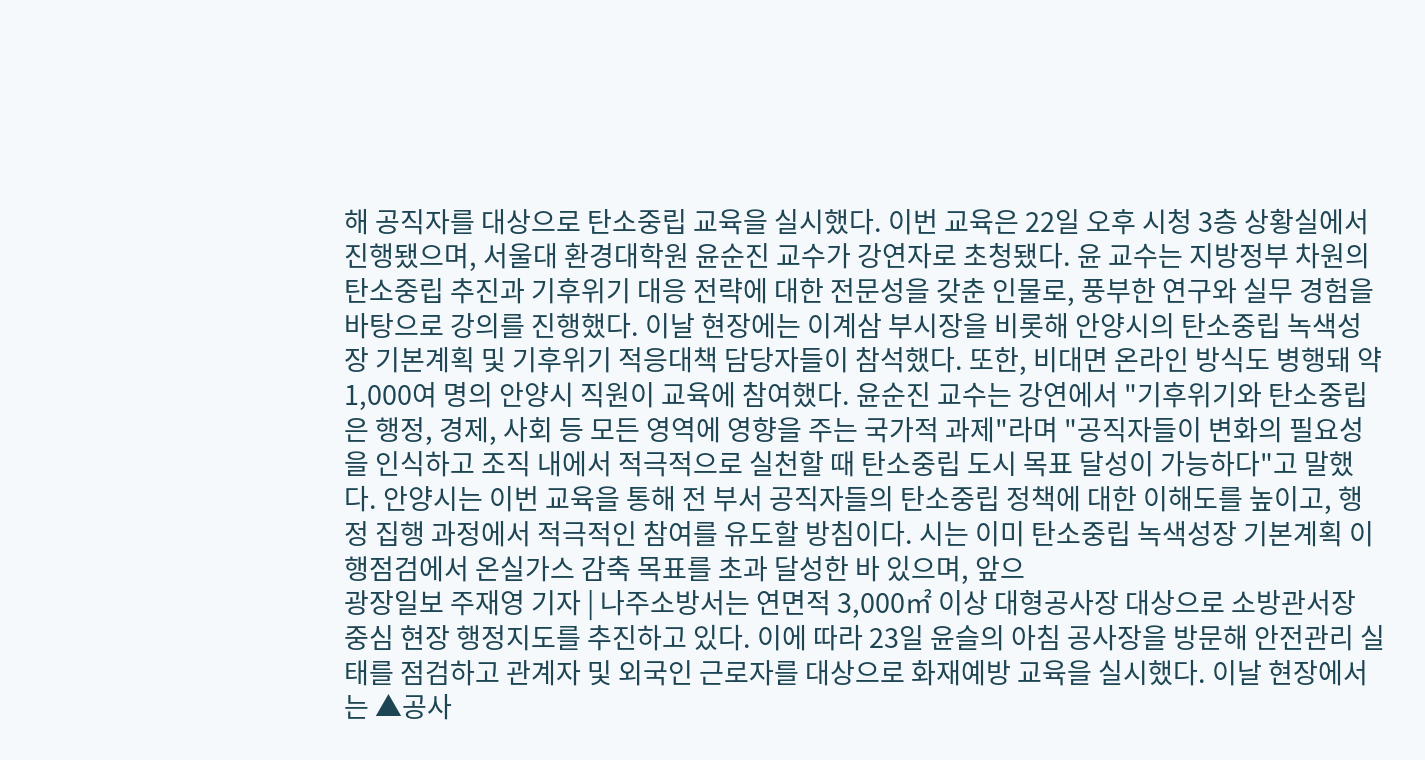해 공직자를 대상으로 탄소중립 교육을 실시했다. 이번 교육은 22일 오후 시청 3층 상황실에서 진행됐으며, 서울대 환경대학원 윤순진 교수가 강연자로 초청됐다. 윤 교수는 지방정부 차원의 탄소중립 추진과 기후위기 대응 전략에 대한 전문성을 갖춘 인물로, 풍부한 연구와 실무 경험을 바탕으로 강의를 진행했다. 이날 현장에는 이계삼 부시장을 비롯해 안양시의 탄소중립 녹색성장 기본계획 및 기후위기 적응대책 담당자들이 참석했다. 또한, 비대면 온라인 방식도 병행돼 약 1,000여 명의 안양시 직원이 교육에 참여했다. 윤순진 교수는 강연에서 "기후위기와 탄소중립은 행정, 경제, 사회 등 모든 영역에 영향을 주는 국가적 과제"라며 "공직자들이 변화의 필요성을 인식하고 조직 내에서 적극적으로 실천할 때 탄소중립 도시 목표 달성이 가능하다"고 말했다. 안양시는 이번 교육을 통해 전 부서 공직자들의 탄소중립 정책에 대한 이해도를 높이고, 행정 집행 과정에서 적극적인 참여를 유도할 방침이다. 시는 이미 탄소중립 녹색성장 기본계획 이행점검에서 온실가스 감축 목표를 초과 달성한 바 있으며, 앞으
광장일보 주재영 기자 | 나주소방서는 연면적 3,000㎡ 이상 대형공사장 대상으로 소방관서장 중심 현장 행정지도를 추진하고 있다. 이에 따라 23일 윤슬의 아침 공사장을 방문해 안전관리 실태를 점검하고 관계자 및 외국인 근로자를 대상으로 화재예방 교육을 실시했다. 이날 현장에서는 ▲공사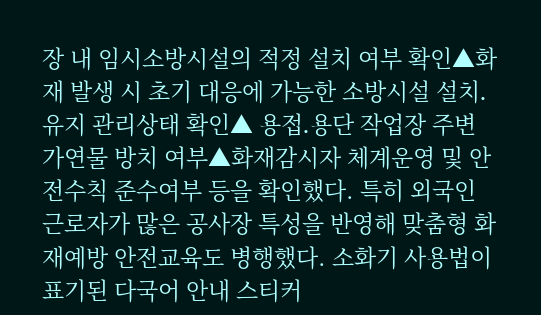장 내 임시소방시설의 적정 설치 여부 확인▲화재 발생 시 초기 대응에 가능한 소방시설 설치․유지 관리상태 확인▲ 용접․용단 작업장 주변 가연물 방치 여부▲화재감시자 체계운영 및 안전수칙 준수여부 등을 확인했다. 특히 외국인 근로자가 많은 공사장 특성을 반영해 맞춤형 화재예방 안전교육도 병행했다. 소화기 사용법이 표기된 다국어 안내 스티커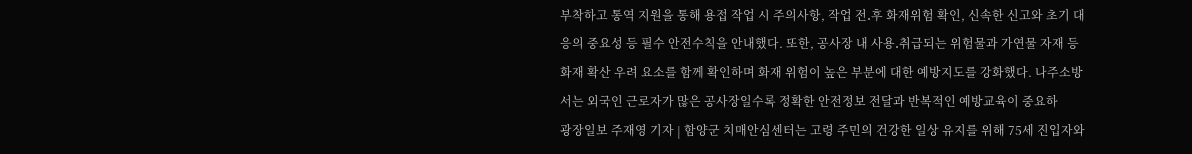부착하고 통역 지원을 통해 용접 작업 시 주의사항, 작업 전․후 화재위험 확인, 신속한 신고와 초기 대응의 중요성 등 필수 안전수칙을 안내했다. 또한, 공사장 내 사용․취급되는 위험물과 가연물 자재 등 화재 확산 우려 요소를 함께 확인하며 화재 위험이 높은 부분에 대한 예방지도를 강화했다. 나주소방서는 외국인 근로자가 많은 공사장일수록 정확한 안전정보 전달과 반복적인 예방교육이 중요하
광장일보 주재영 기자 | 함양군 치매안심센터는 고령 주민의 건강한 일상 유지를 위해 75세 진입자와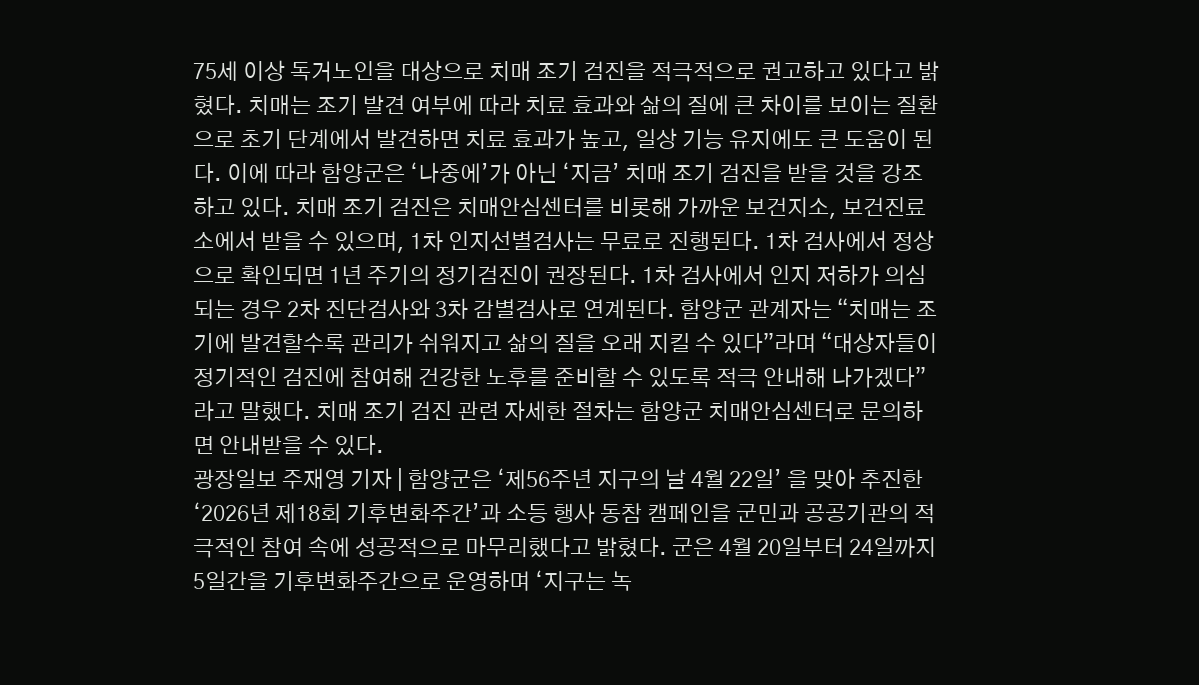75세 이상 독거노인을 대상으로 치매 조기 검진을 적극적으로 권고하고 있다고 밝혔다. 치매는 조기 발견 여부에 따라 치료 효과와 삶의 질에 큰 차이를 보이는 질환으로 초기 단계에서 발견하면 치료 효과가 높고, 일상 기능 유지에도 큰 도움이 된다. 이에 따라 함양군은 ‘나중에’가 아닌 ‘지금’ 치매 조기 검진을 받을 것을 강조하고 있다. 치매 조기 검진은 치매안심센터를 비롯해 가까운 보건지소, 보건진료소에서 받을 수 있으며, 1차 인지선별검사는 무료로 진행된다. 1차 검사에서 정상으로 확인되면 1년 주기의 정기검진이 권장된다. 1차 검사에서 인지 저하가 의심되는 경우 2차 진단검사와 3차 감별검사로 연계된다. 함양군 관계자는 “치매는 조기에 발견할수록 관리가 쉬워지고 삶의 질을 오래 지킬 수 있다”라며 “대상자들이 정기적인 검진에 참여해 건강한 노후를 준비할 수 있도록 적극 안내해 나가겠다”라고 말했다. 치매 조기 검진 관련 자세한 절차는 함양군 치매안심센터로 문의하면 안내받을 수 있다.
광장일보 주재영 기자 | 함양군은 ‘제56주년 지구의 날 4월 22일’ 을 맞아 추진한 ‘2026년 제18회 기후변화주간’과 소등 행사 동참 캠페인을 군민과 공공기관의 적극적인 참여 속에 성공적으로 마무리했다고 밝혔다. 군은 4월 20일부터 24일까지 5일간을 기후변화주간으로 운영하며 ‘지구는 녹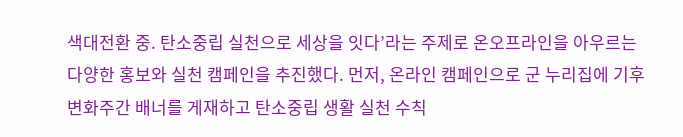색대전환 중. 탄소중립 실천으로 세상을 잇다’라는 주제로 온오프라인을 아우르는 다양한 홍보와 실천 캠페인을 추진했다. 먼저, 온라인 캠페인으로 군 누리집에 기후변화주간 배너를 게재하고 탄소중립 생활 실천 수칙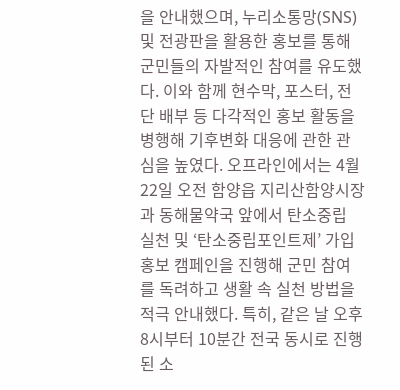을 안내했으며, 누리소통망(SNS) 및 전광판을 활용한 홍보를 통해 군민들의 자발적인 참여를 유도했다. 이와 함께 현수막, 포스터, 전단 배부 등 다각적인 홍보 활동을 병행해 기후변화 대응에 관한 관심을 높였다. 오프라인에서는 4월 22일 오전 함양읍 지리산함양시장과 동해물약국 앞에서 탄소중립 실천 및 ‘탄소중립포인트제’ 가입 홍보 캠페인을 진행해 군민 참여를 독려하고 생활 속 실천 방법을 적극 안내했다. 특히, 같은 날 오후 8시부터 10분간 전국 동시로 진행된 소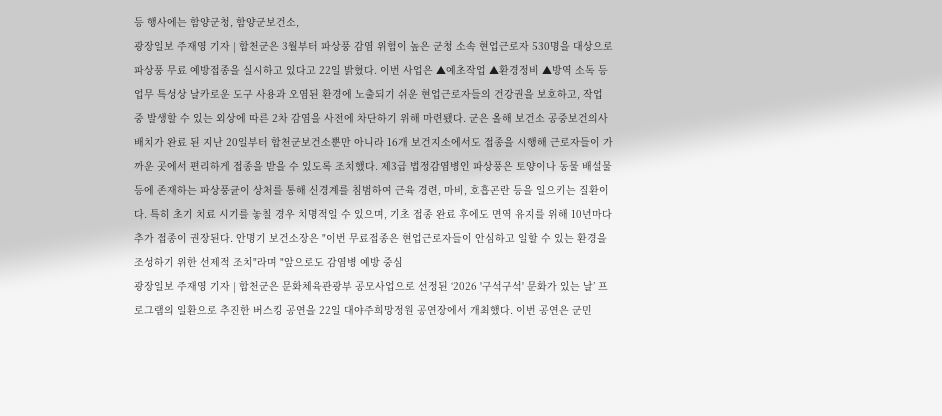등 행사에는 함양군청, 함양군보건소,
광장일보 주재영 기자 | 합천군은 3월부터 파상풍 감염 위험이 높은 군청 소속 현업근로자 530명을 대상으로 파상풍 무료 예방접종을 실시하고 있다고 22일 밝혔다. 이번 사업은 ▲예초작업 ▲환경정비 ▲방역 소독 등 업무 특성상 날카로운 도구 사용과 오염된 환경에 노출되기 쉬운 현업근로자들의 건강권을 보호하고, 작업 중 발생할 수 있는 외상에 따른 2차 감염을 사전에 차단하기 위해 마련됐다. 군은 올해 보건소 공중보건의사 배치가 완료 된 지난 20일부터 합천군보건소뿐만 아니라 16개 보건지소에서도 접종을 시행해 근로자들이 가까운 곳에서 편리하게 접종을 받을 수 있도록 조치했다. 제3급 법정감염병인 파상풍은 토양이나 동물 배설물 등에 존재하는 파상풍균이 상처를 통해 신경계를 침범하여 근육 경련, 마비, 호흡곤란 등을 일으키는 질환이다. 특히 초기 치료 시기를 놓칠 경우 치명적일 수 있으며, 기초 접종 완료 후에도 면역 유지를 위해 10년마다 추가 접종이 권장된다. 안명기 보건소장은 "이번 무료접종은 현업근로자들이 안심하고 일할 수 있는 환경을 조성하기 위한 선제적 조치"라며 "앞으로도 감염병 예방 중심
광장일보 주재영 기자 | 합천군은 문화체육관광부 공모사업으로 선정된 ‘2026 '구석구석' 문화가 있는 날’ 프로그램의 일환으로 추진한 버스킹 공연을 22일 대야주희망정원 공연장에서 개최했다. 이번 공연은 군민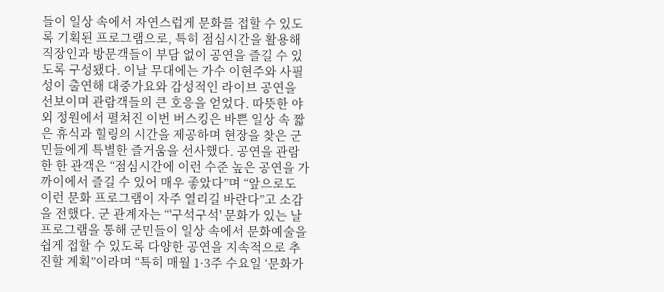들이 일상 속에서 자연스럽게 문화를 접할 수 있도록 기획된 프로그램으로, 특히 점심시간을 활용해 직장인과 방문객들이 부담 없이 공연을 즐길 수 있도록 구성됐다. 이날 무대에는 가수 이현주와 사필성이 출연해 대중가요와 감성적인 라이브 공연을 선보이며 관람객들의 큰 호응을 얻었다. 따뜻한 야외 정원에서 펼쳐진 이번 버스킹은 바쁜 일상 속 짧은 휴식과 힐링의 시간을 제공하며 현장을 찾은 군민들에게 특별한 즐거움을 선사했다. 공연을 관람한 한 관객은 “점심시간에 이런 수준 높은 공연을 가까이에서 즐길 수 있어 매우 좋았다”며 “앞으로도 이런 문화 프로그램이 자주 열리길 바란다”고 소감을 전했다. 군 관계자는 “'구석구석' 문화가 있는 날 프로그램을 통해 군민들이 일상 속에서 문화예술을 쉽게 접할 수 있도록 다양한 공연을 지속적으로 추진할 계획”이라며 “특히 매월 1·3주 수요일 ‘문화가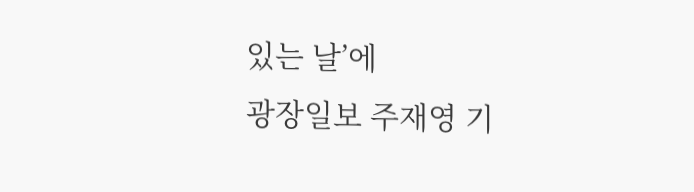있는 날’에
광장일보 주재영 기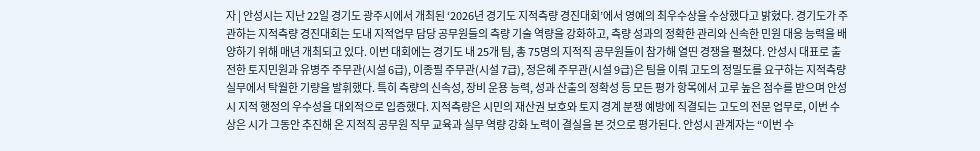자 | 안성시는 지난 22일 경기도 광주시에서 개최된 ‘2026년 경기도 지적측량 경진대회’에서 영예의 최우수상을 수상했다고 밝혔다. 경기도가 주관하는 지적측량 경진대회는 도내 지적업무 담당 공무원들의 측량 기술 역량을 강화하고, 측량 성과의 정확한 관리와 신속한 민원 대응 능력을 배양하기 위해 매년 개최되고 있다. 이번 대회에는 경기도 내 25개 팀, 총 75명의 지적직 공무원들이 참가해 열띤 경쟁을 펼쳤다. 안성시 대표로 출전한 토지민원과 유병주 주무관(시설 6급), 이종필 주무관(시설 7급), 정은혜 주무관(시설 9급)은 팀을 이뤄 고도의 정밀도를 요구하는 지적측량 실무에서 탁월한 기량을 발휘했다. 특히 측량의 신속성, 장비 운용 능력, 성과 산출의 정확성 등 모든 평가 항목에서 고루 높은 점수를 받으며 안성시 지적 행정의 우수성을 대외적으로 입증했다. 지적측량은 시민의 재산권 보호와 토지 경계 분쟁 예방에 직결되는 고도의 전문 업무로, 이번 수상은 시가 그동안 추진해 온 지적직 공무원 직무 교육과 실무 역량 강화 노력이 결실을 본 것으로 평가된다. 안성시 관계자는 “이번 수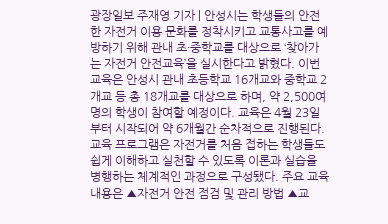광장일보 주재영 기자 | 안성시는 학생들의 안전한 자전거 이용 문화를 정착시키고 교통사고를 예방하기 위해 관내 초·중학교를 대상으로 ‘찾아가는 자전거 안전교육’을 실시한다고 밝혔다. 이번 교육은 안성시 관내 초등학교 16개교와 중학교 2개교 등 총 18개교를 대상으로 하며, 약 2,500여 명의 학생이 참여할 예정이다. 교육은 4월 23일부터 시작되어 약 6개월간 순차적으로 진행된다. 교육 프로그램은 자전거를 처음 접하는 학생들도 쉽게 이해하고 실천할 수 있도록 이론과 실습을 병행하는 체계적인 과정으로 구성됐다. 주요 교육 내용은 ▲자전거 안전 점검 및 관리 방법 ▲교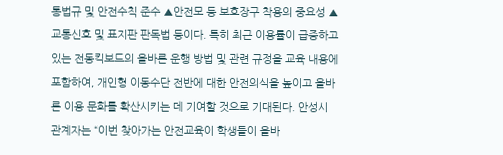통법규 및 안전수칙 준수 ▲안전모 등 보호장구 착용의 중요성 ▲교통신호 및 표지판 판독법 등이다. 특히 최근 이용률이 급증하고 있는 전동킥보드의 올바른 운행 방법 및 관련 규정을 교육 내용에 포함하여, 개인형 이동수단 전반에 대한 안전의식을 높이고 올바른 이용 문화를 확산시키는 데 기여할 것으로 기대된다. 안성시 관계자는 “이번 찾아가는 안전교육이 학생들이 올바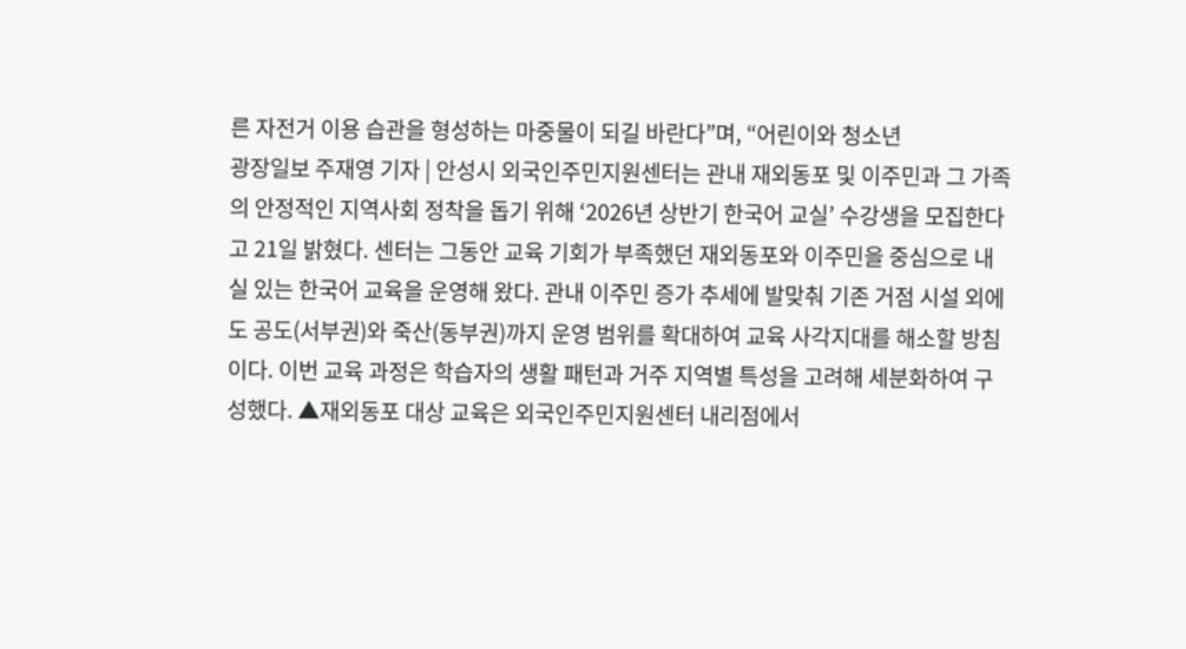른 자전거 이용 습관을 형성하는 마중물이 되길 바란다”며, “어린이와 청소년
광장일보 주재영 기자 | 안성시 외국인주민지원센터는 관내 재외동포 및 이주민과 그 가족의 안정적인 지역사회 정착을 돕기 위해 ‘2026년 상반기 한국어 교실’ 수강생을 모집한다고 21일 밝혔다. 센터는 그동안 교육 기회가 부족했던 재외동포와 이주민을 중심으로 내실 있는 한국어 교육을 운영해 왔다. 관내 이주민 증가 추세에 발맞춰 기존 거점 시설 외에도 공도(서부권)와 죽산(동부권)까지 운영 범위를 확대하여 교육 사각지대를 해소할 방침이다. 이번 교육 과정은 학습자의 생활 패턴과 거주 지역별 특성을 고려해 세분화하여 구성했다. ▲재외동포 대상 교육은 외국인주민지원센터 내리점에서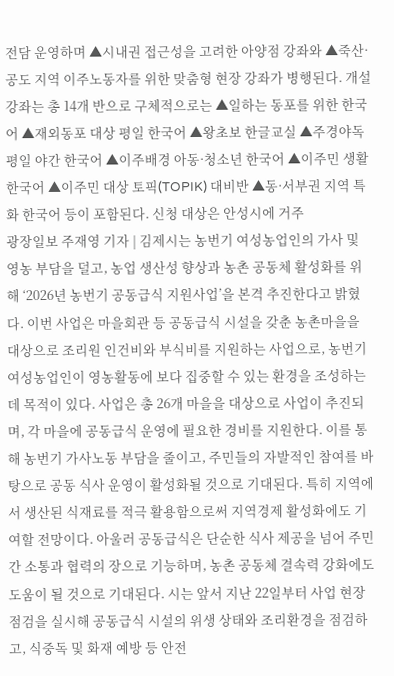전담 운영하며 ▲시내권 접근성을 고려한 아양점 강좌와 ▲죽산·공도 지역 이주노동자를 위한 맞춤형 현장 강좌가 병행된다. 개설 강좌는 총 14개 반으로 구체적으로는 ▲일하는 동포를 위한 한국어 ▲재외동포 대상 평일 한국어 ▲왕초보 한글교실 ▲주경야독 평일 야간 한국어 ▲이주배경 아동·청소년 한국어 ▲이주민 생활 한국어 ▲이주민 대상 토픽(TOPIK) 대비반 ▲동·서부권 지역 특화 한국어 등이 포함된다. 신청 대상은 안성시에 거주
광장일보 주재영 기자 | 김제시는 농번기 여성농업인의 가사 및 영농 부담을 덜고, 농업 생산성 향상과 농촌 공동체 활성화를 위해 ‘2026년 농번기 공동급식 지원사업’을 본격 추진한다고 밝혔다. 이번 사업은 마을회관 등 공동급식 시설을 갖춘 농촌마을을 대상으로 조리원 인건비와 부식비를 지원하는 사업으로, 농번기 여성농업인이 영농활동에 보다 집중할 수 있는 환경을 조성하는 데 목적이 있다. 사업은 총 26개 마을을 대상으로 사업이 추진되며, 각 마을에 공동급식 운영에 필요한 경비를 지원한다. 이를 통해 농번기 가사노동 부담을 줄이고, 주민들의 자발적인 참여를 바탕으로 공동 식사 운영이 활성화될 것으로 기대된다. 특히 지역에서 생산된 식재료를 적극 활용함으로써 지역경제 활성화에도 기여할 전망이다. 아울러 공동급식은 단순한 식사 제공을 넘어 주민 간 소통과 협력의 장으로 기능하며, 농촌 공동체 결속력 강화에도 도움이 될 것으로 기대된다. 시는 앞서 지난 22일부터 사업 현장점검을 실시해 공동급식 시설의 위생 상태와 조리환경을 점검하고, 식중독 및 화재 예방 등 안전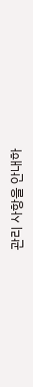관리 사항을 안내하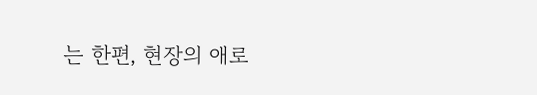는 한편, 현장의 애로